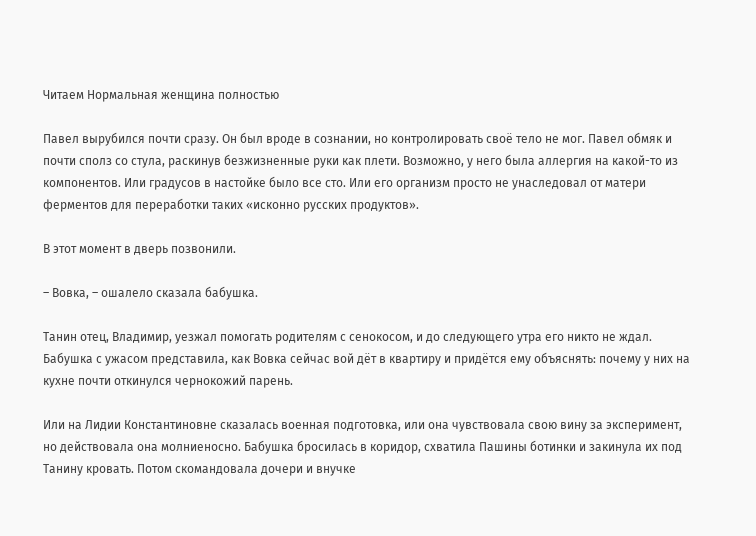Читаем Нормальная женщина полностью

Павел вырубился почти сразу. Он был вроде в сознании, но контролировать своё тело не мог. Павел обмяк и почти сполз со стула, раскинув безжизненные руки как плети. Возможно, у него была аллергия на какой-то из компонентов. Или градусов в настойке было все сто. Или его организм просто не унаследовал от матери ферментов для переработки таких «исконно русских продуктов».

В этот момент в дверь позвонили.

– Вовка, – ошалело сказала бабушка.

Танин отец, Владимир, уезжал помогать родителям с сенокосом, и до следующего утра его никто не ждал. Бабушка с ужасом представила, как Вовка сейчас вой дёт в квартиру и придётся ему объяснять: почему у них на кухне почти откинулся чернокожий парень.

Или на Лидии Константиновне сказалась военная подготовка, или она чувствовала свою вину за эксперимент, но действовала она молниеносно. Бабушка бросилась в коридор, схватила Пашины ботинки и закинула их под Танину кровать. Потом скомандовала дочери и внучке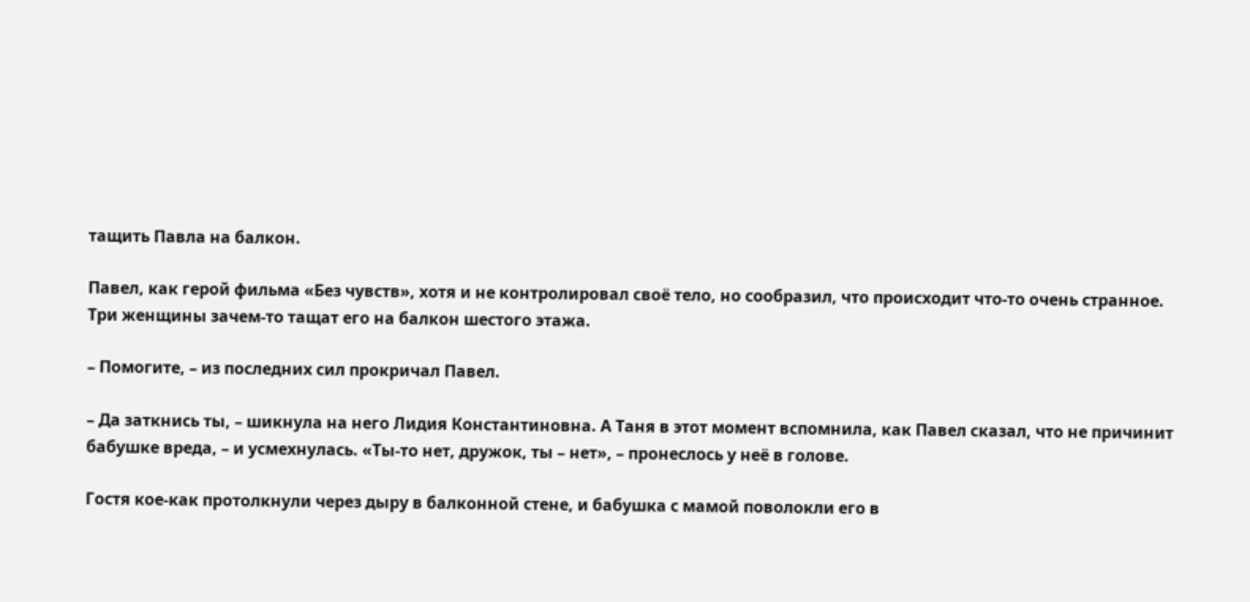тащить Павла на балкон.

Павел, как герой фильма «Без чувств», хотя и не контролировал своё тело, но сообразил, что происходит что-то очень странное. Три женщины зачем-то тащат его на балкон шестого этажа.

– Помогите, – из последних сил прокричал Павел.

– Да заткнись ты, – шикнула на него Лидия Константиновна. А Таня в этот момент вспомнила, как Павел сказал, что не причинит бабушке вреда, – и усмехнулась. «Ты-то нет, дружок, ты – нет», – пронеслось у неё в голове.

Гостя кое-как протолкнули через дыру в балконной стене, и бабушка с мамой поволокли его в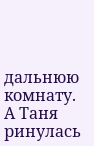дальнюю комнату. А Таня ринулась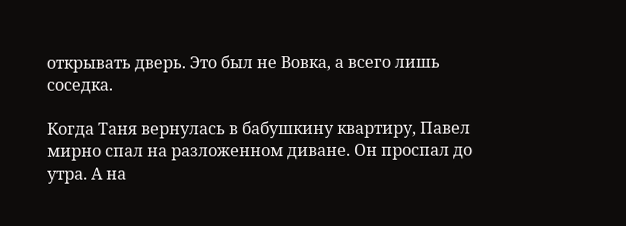открывать дверь. Это был не Вовка, а всего лишь соседка.

Когда Таня вернулась в бабушкину квартиру, Павел мирно спал на разложенном диване. Он проспал до утра. А на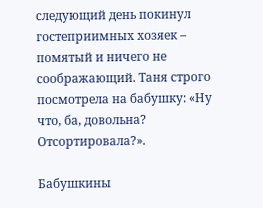следующий день покинул гостеприимных хозяек – помятый и ничего не соображающий. Таня строго посмотрела на бабушку: «Ну что, ба, довольна? Отсортировала?».

Бабушкины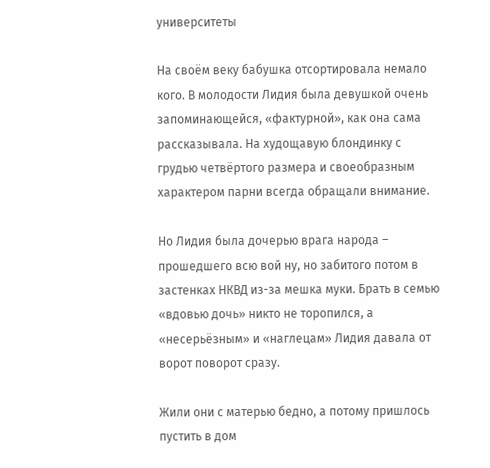университеты

На своём веку бабушка отсортировала немало кого. В молодости Лидия была девушкой очень запоминающейся, «фактурной», как она сама рассказывала. На худощавую блондинку с грудью четвёртого размера и своеобразным характером парни всегда обращали внимание.

Но Лидия была дочерью врага народа – прошедшего всю вой ну, но забитого потом в застенках НКВД из-за мешка муки. Брать в семью «вдовью дочь» никто не торопился, а «несерьёзным» и «наглецам» Лидия давала от ворот поворот сразу.

Жили они с матерью бедно, а потому пришлось пустить в дом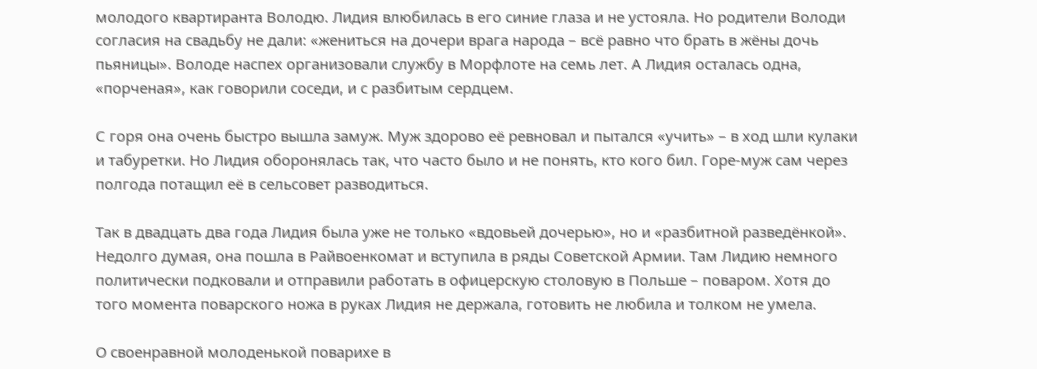молодого квартиранта Володю. Лидия влюбилась в его синие глаза и не устояла. Но родители Володи согласия на свадьбу не дали: «жениться на дочери врага народа – всё равно что брать в жёны дочь пьяницы». Володе наспех организовали службу в Морфлоте на семь лет. А Лидия осталась одна, «порченая», как говорили соседи, и с разбитым сердцем.

С горя она очень быстро вышла замуж. Муж здорово её ревновал и пытался «учить» – в ход шли кулаки и табуретки. Но Лидия оборонялась так, что часто было и не понять, кто кого бил. Горе-муж сам через полгода потащил её в сельсовет разводиться.

Так в двадцать два года Лидия была уже не только «вдовьей дочерью», но и «разбитной разведёнкой». Недолго думая, она пошла в Райвоенкомат и вступила в ряды Советской Армии. Там Лидию немного политически подковали и отправили работать в офицерскую столовую в Польше – поваром. Хотя до того момента поварского ножа в руках Лидия не держала, готовить не любила и толком не умела.

О своенравной молоденькой поварихе в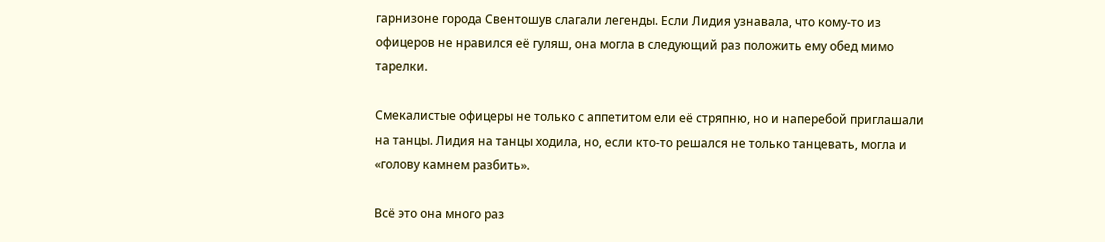гарнизоне города Свентошув слагали легенды. Если Лидия узнавала, что кому-то из офицеров не нравился её гуляш, она могла в следующий раз положить ему обед мимо тарелки.

Смекалистые офицеры не только с аппетитом ели её стряпню, но и наперебой приглашали на танцы. Лидия на танцы ходила, но, если кто-то решался не только танцевать, могла и «голову камнем разбить».

Всё это она много раз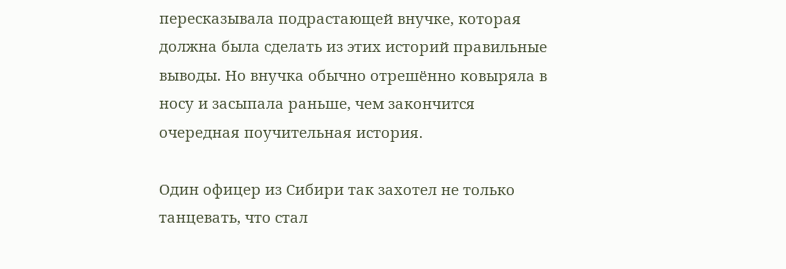пересказывала подрастающей внучке, которая должна была сделать из этих историй правильные выводы. Но внучка обычно отрешённо ковыряла в носу и засыпала раньше, чем закончится очередная поучительная история.

Один офицер из Сибири так захотел не только танцевать, что стал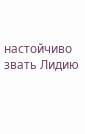настойчиво звать Лидию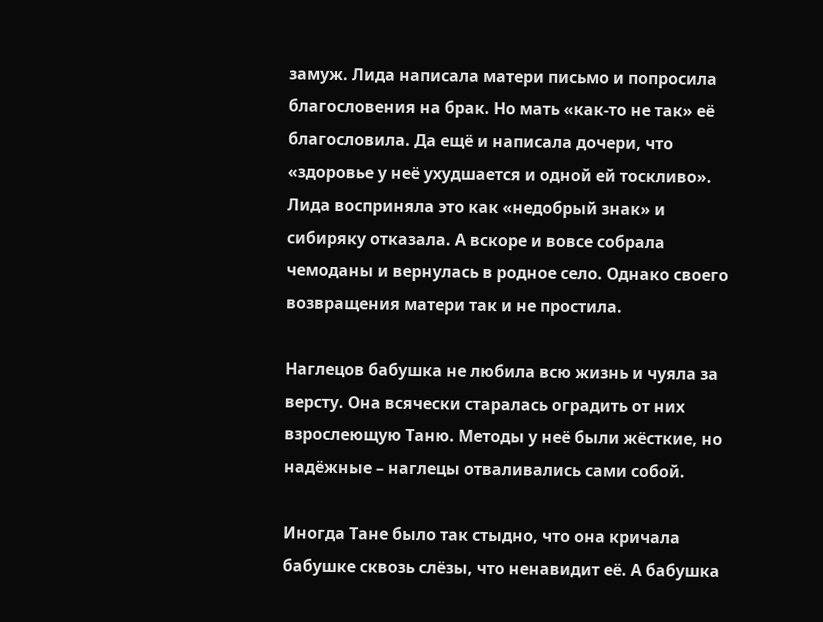замуж. Лида написала матери письмо и попросила благословения на брак. Но мать «как-то не так» её благословила. Да ещё и написала дочери, что «здоровье у неё ухудшается и одной ей тоскливо». Лида восприняла это как «недобрый знак» и сибиряку отказала. А вскоре и вовсе собрала чемоданы и вернулась в родное село. Однако своего возвращения матери так и не простила.

Наглецов бабушка не любила всю жизнь и чуяла за версту. Она всячески старалась оградить от них взрослеющую Таню. Методы у неё были жёсткие, но надёжные – наглецы отваливались сами собой.

Иногда Тане было так стыдно, что она кричала бабушке сквозь слёзы, что ненавидит её. А бабушка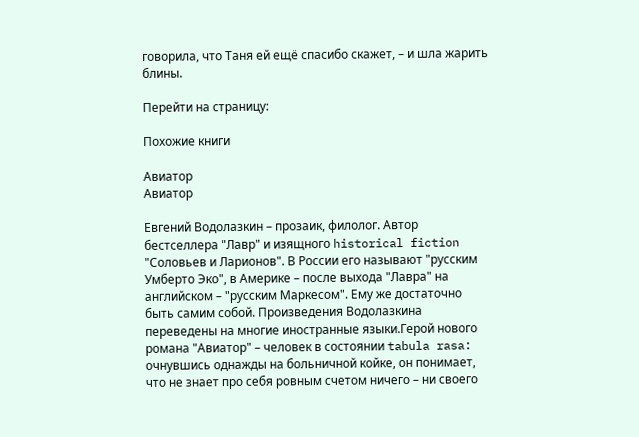говорила, что Таня ей ещё спасибо скажет, – и шла жарить блины.

Перейти на страницу:

Похожие книги

Авиатор
Авиатор

Евгений Водолазкин – прозаик, филолог. Автор бестселлера "Лавр" и изящного historical fiction "Соловьев и Ларионов". В России его называют "русским Умберто Эко", в Америке – после выхода "Лавра" на английском – "русским Маркесом". Ему же достаточно быть самим собой. Произведения Водолазкина переведены на многие иностранные языки.Герой нового романа "Авиатор" – человек в состоянии tabula rasa: очнувшись однажды на больничной койке, он понимает, что не знает про себя ровным счетом ничего – ни своего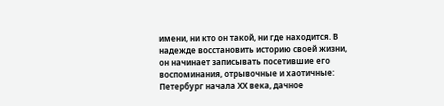имени, ни кто он такой, ни где находится. В надежде восстановить историю своей жизни, он начинает записывать посетившие его воспоминания, отрывочные и хаотичные: Петербург начала ХХ века, дачное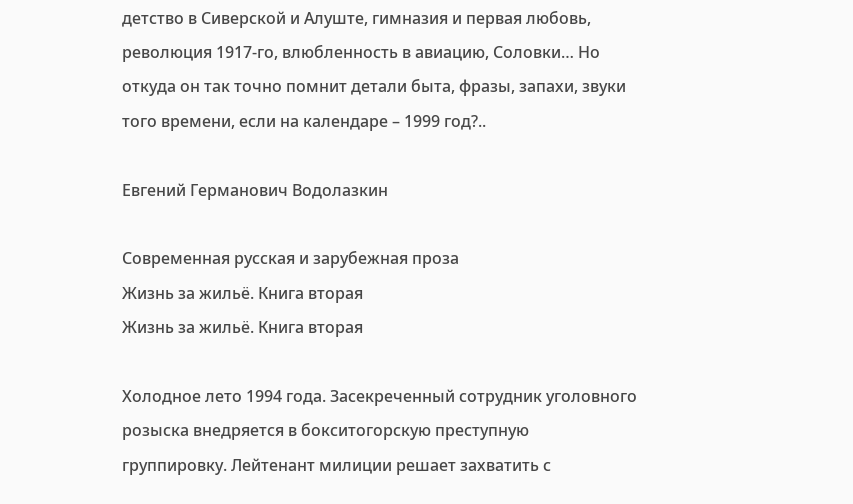детство в Сиверской и Алуште, гимназия и первая любовь, революция 1917-го, влюбленность в авиацию, Соловки… Но откуда он так точно помнит детали быта, фразы, запахи, звуки того времени, если на календаре – 1999 год?..

Евгений Германович Водолазкин

Современная русская и зарубежная проза
Жизнь за жильё. Книга вторая
Жизнь за жильё. Книга вторая

Холодное лето 1994 года. Засекреченный сотрудник уголовного розыска внедряется в бокситогорскую преступную группировку. Лейтенант милиции решает захватить с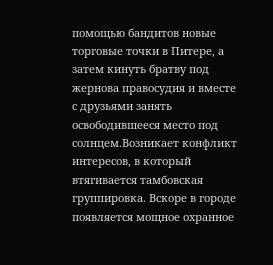помощью бандитов новые торговые точки в Питере, а затем кинуть братву под жернова правосудия и вместе с друзьями занять освободившееся место под солнцем.Возникает конфликт интересов, в который втягивается тамбовская группировка. Вскоре в городе появляется мощное охранное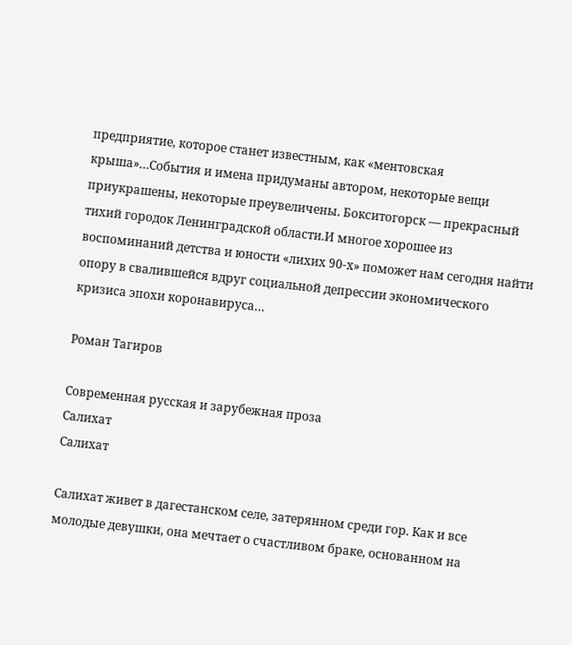предприятие, которое станет известным, как «ментовская крыша»…События и имена придуманы автором, некоторые вещи приукрашены, некоторые преувеличены. Бокситогорск — прекрасный тихий городок Ленинградской области.И многое хорошее из воспоминаний детства и юности «лихих 90-х» поможет нам сегодня найти опору в свалившейся вдруг социальной депрессии экономического кризиса эпохи коронавируса…

Роман Тагиров

Современная русская и зарубежная проза
Салихат
Салихат

Салихат живет в дагестанском селе, затерянном среди гор. Как и все молодые девушки, она мечтает о счастливом браке, основанном на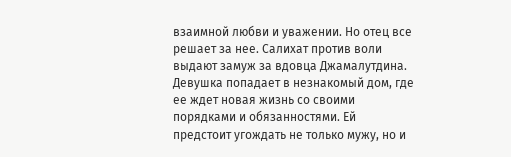взаимной любви и уважении. Но отец все решает за нее. Салихат против воли выдают замуж за вдовца Джамалутдина. Девушка попадает в незнакомый дом, где ее ждет новая жизнь со своими порядками и обязанностями. Ей предстоит угождать не только мужу, но и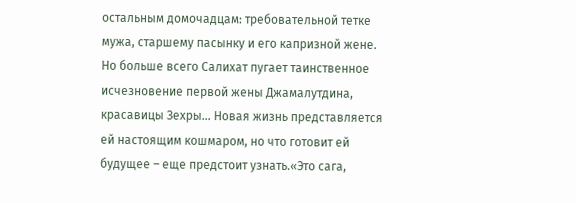остальным домочадцам: требовательной тетке мужа, старшему пасынку и его капризной жене. Но больше всего Салихат пугает таинственное исчезновение первой жены Джамалутдина, красавицы Зехры… Новая жизнь представляется ей настоящим кошмаром, но что готовит ей будущее – еще предстоит узнать.«Это сага,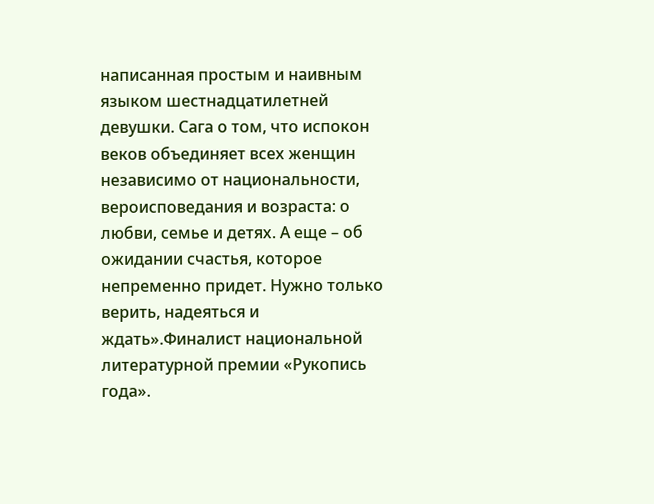написанная простым и наивным языком шестнадцатилетней девушки. Сага о том, что испокон веков объединяет всех женщин независимо от национальности, вероисповедания и возраста: о любви, семье и детях. А еще – об ожидании счастья, которое непременно придет. Нужно только верить, надеяться и ждать».Финалист национальной литературной премии «Рукопись года».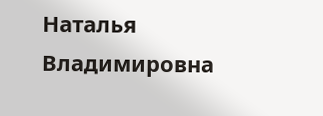Наталья Владимировна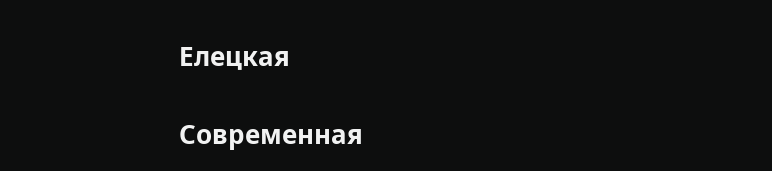Елецкая

Современная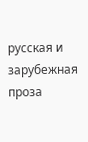русская и зарубежная проза